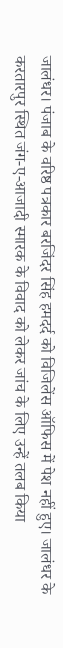जालंधर। पंजाब के वरिष्ठ पत्रकार बरजिंदर सिंह हमदर्द को विजिलेंस ऑफिस में पेश नहीं हुए। जालंधर के करतारपुर स्थित जंग-ए-आजादी स्मारक के विवाद को लेकर जांच के लिए उन्हें तलब किया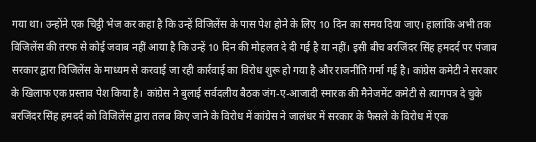गया था। उन्होंने एक चिट्ठी भेज कर कहा है कि उन्हें विजिलेंस के पास पेश होने के लिए 10 दिन का समय दिया जाए। हालांकि अभी तक विजिलेंस की तरफ से कोई जवाब नहीं आया है कि उन्हें 10 दिन की मोहलत दे दी गई है या नहीं। इसी बीच बरजिंदर सिंह हमदर्द पर पंजाब सरकार द्वारा विजिलेंस के माध्यम से करवाई जा रही कार्रवाई का विरोध शुरू हो गया है और राजनीति गर्मा गई है। कांग्रेस कमेटी ने सरकार के खिलाफ एक प्रस्ताव पेश किया है। कांग्रेस ने बुलाई सर्वदलीय बैठक जंग-ए-आजादी स्मारक की मैनेजमेंट कमेटी से त्यागपत्र दे चुके बरजिंदर सिंह हमदर्द को विजिलेंस द्वारा तलब किए जाने के विरोध में कांग्रेस ने जालंधर में सरकार के फैसले के विरोध में एक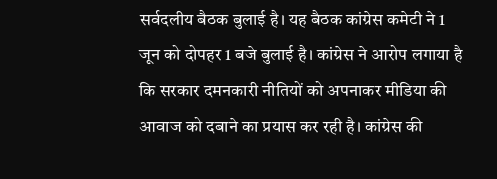सर्वदलीय बैठक बुलाई है। यह बैठक कांग्रेस कमेटी ने 1 जून को दोपहर 1 बजे बुलाई है। कांग्रेस ने आरोप लगाया है कि सरकार दमनकारी नीतियों को अपनाकर मीडिया की आवाज को दबाने का प्रयास कर रही है। कांग्रेस की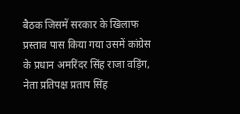बैठक जिसमें सरकार के खिलाफ प्रस्ताव पास किया गया उसमें कांग्रेस के प्रधान अमरिंदर सिंह राजा वड़िंग, नेता प्रतिपक्ष प्रताप सिंह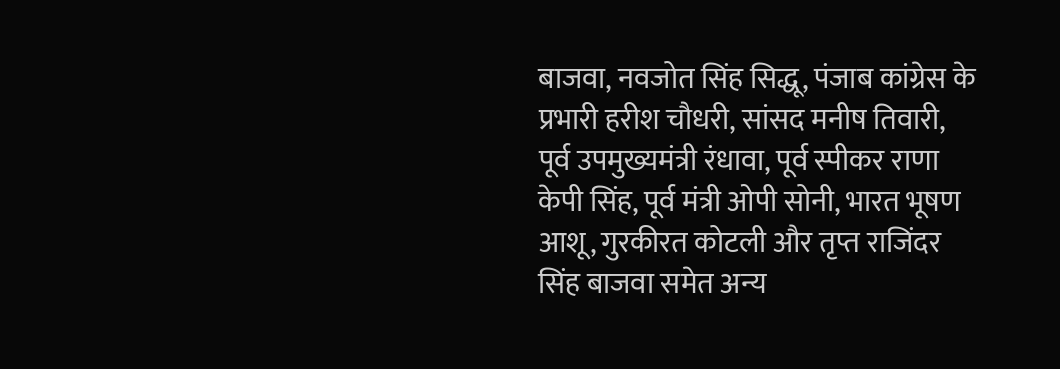बाजवा, नवजोत सिंह सिद्धू, पंजाब कांग्रेस के प्रभारी हरीश चौधरी, सांसद मनीष तिवारी, पूर्व उपमुख्यमंत्री रंधावा, पूर्व स्पीकर राणा केपी सिंह, पूर्व मंत्री ओपी सोनी, भारत भूषण आशू, गुरकीरत कोटली और तृप्त राजिंदर सिंह बाजवा समेत अन्य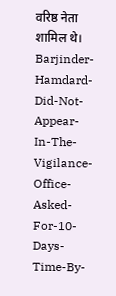वरिष्ठ नेता शामिल थे।
Barjinder-Hamdard-Did-Not-Appear-In-The-Vigilance-Office-Asked-For-10-Days-Time-By-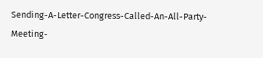Sending-A-Letter-Congress-Called-An-All-Party-Meeting-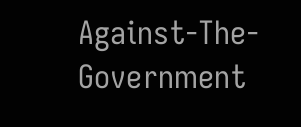Against-The-Government